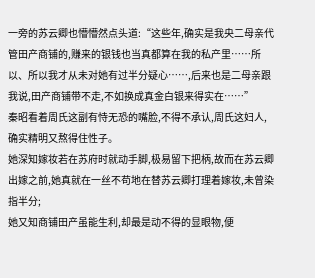一旁的苏云卿也懵懵然点头道:“这些年,确实是我央二母亲代管田产商铺的,赚来的银钱也当真都算在我的私产里……所以、所以我才从未对她有过半分疑心……,后来也是二母亲跟我说,田产商铺带不走,不如换成真金白银来得实在……”
秦昭看着周氏这副有恃无恐的嘴脸,不得不承认,周氏这妇人,确实精明又熬得住性子。
她深知嫁妆若在苏府时就动手脚,极易留下把柄,故而在苏云卿出嫁之前,她真就在一丝不苟地在替苏云卿打理着嫁妆,未曾染指半分;
她又知商铺田产虽能生利,却最是动不得的显眼物,便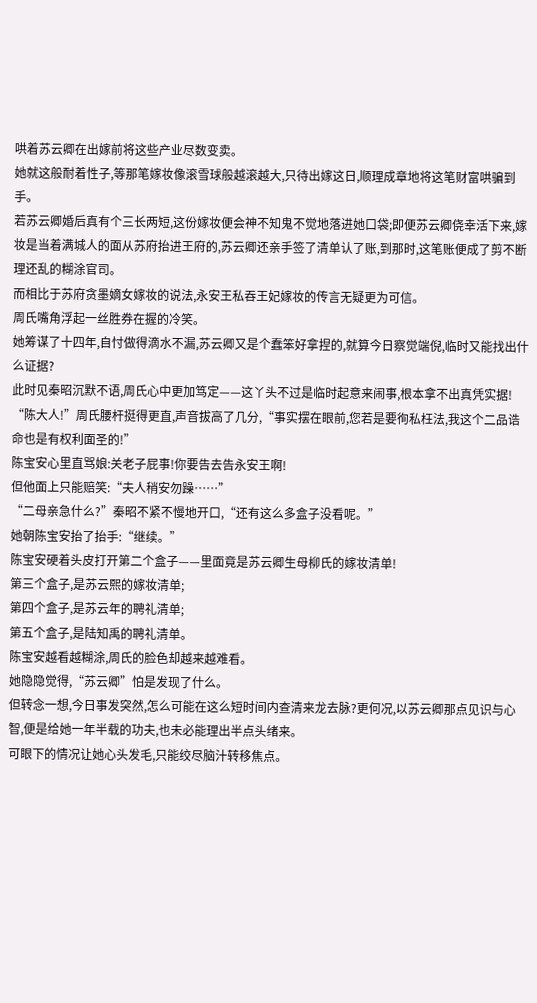哄着苏云卿在出嫁前将这些产业尽数变卖。
她就这般耐着性子,等那笔嫁妆像滚雪球般越滚越大,只待出嫁这日,顺理成章地将这笔财富哄骗到手。
若苏云卿婚后真有个三长两短,这份嫁妆便会神不知鬼不觉地落进她口袋;即便苏云卿侥幸活下来,嫁妆是当着满城人的面从苏府抬进王府的,苏云卿还亲手签了清单认了账,到那时,这笔账便成了剪不断理还乱的糊涂官司。
而相比于苏府贪墨嫡女嫁妆的说法,永安王私吞王妃嫁妆的传言无疑更为可信。
周氏嘴角浮起一丝胜券在握的冷笑。
她筹谋了十四年,自忖做得滴水不漏,苏云卿又是个蠢笨好拿捏的,就算今日察觉端倪,临时又能找出什么证据?
此时见秦昭沉默不语,周氏心中更加笃定——这丫头不过是临时起意来闹事,根本拿不出真凭实据!
“陈大人!”周氏腰杆挺得更直,声音拔高了几分,“事实摆在眼前,您若是要徇私枉法,我这个二品诰命也是有权利面圣的!”
陈宝安心里直骂娘:关老子屁事!你要告去告永安王啊!
但他面上只能赔笑:“夫人稍安勿躁……”
“二母亲急什么?”秦昭不紧不慢地开口,“还有这么多盒子没看呢。”
她朝陈宝安抬了抬手:“继续。”
陈宝安硬着头皮打开第二个盒子——里面竟是苏云卿生母柳氏的嫁妆清单!
第三个盒子,是苏云熙的嫁妆清单;
第四个盒子,是苏云年的聘礼清单;
第五个盒子,是陆知禹的聘礼清单。
陈宝安越看越糊涂,周氏的脸色却越来越难看。
她隐隐觉得,“苏云卿”怕是发现了什么。
但转念一想,今日事发突然,怎么可能在这么短时间内查清来龙去脉?更何况,以苏云卿那点见识与心智,便是给她一年半载的功夫,也未必能理出半点头绪来。
可眼下的情况让她心头发毛,只能绞尽脑汁转移焦点。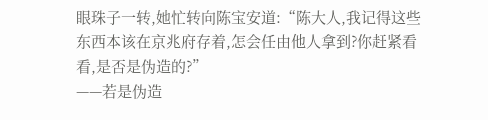眼珠子一转,她忙转向陈宝安道:“陈大人,我记得这些东西本该在京兆府存着,怎会任由他人拿到?你赶紧看看,是否是伪造的?”
——若是伪造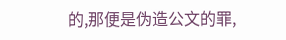的,那便是伪造公文的罪,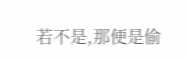若不是,那便是偷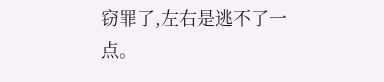窃罪了,左右是逃不了一点。